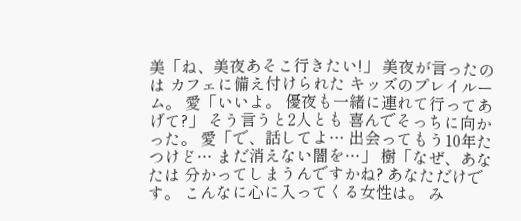美「ね、美夜あそこ行きたい!」 美夜が言ったのは カフェに備え付けられた キッズのプレイルーム。 愛「いいよ。 優夜も一緒に連れて行ってあげて?」 そう言うと2人とも 喜んでそっちに向かった。 愛「で、話してよ… 出会ってもう10年たつけど… まだ消えない闇を…」 樹「なぜ、あなたは 分かってしまうんですかね? あなただけです。 こんなに心に入ってくる女性は。 み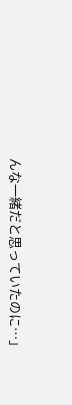んな一緒だと思っていたのに…」